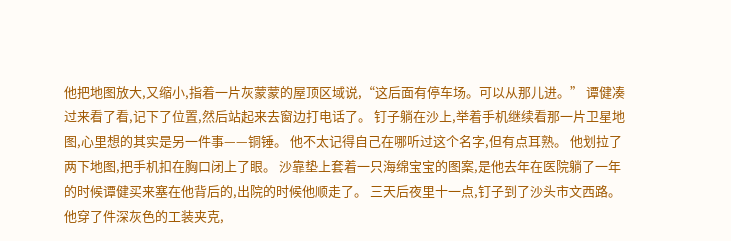他把地图放大,又缩小,指着一片灰蒙蒙的屋顶区域说,“这后面有停车场。可以从那儿进。” 谭健凑过来看了看,记下了位置,然后站起来去窗边打电话了。 钉子躺在沙上,举着手机继续看那一片卫星地图,心里想的其实是另一件事——铜锤。 他不太记得自己在哪听过这个名字,但有点耳熟。 他划拉了两下地图,把手机扣在胸口闭上了眼。 沙靠垫上套着一只海绵宝宝的图案,是他去年在医院躺了一年的时候谭健买来塞在他背后的,出院的时候他顺走了。 三天后夜里十一点,钉子到了沙头市文西路。 他穿了件深灰色的工装夹克,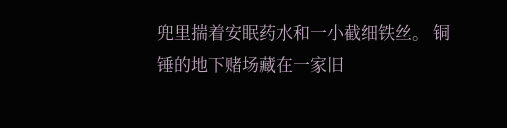兜里揣着安眠药水和一小截细铁丝。 铜锤的地下赌场藏在一家旧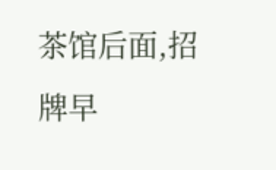茶馆后面,招牌早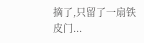摘了,只留了一扇铁皮门...